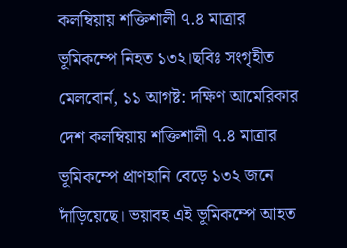কলম্বিয়ায় শক্তিশালী ৭.৪ মাত্রার ভূমিকম্পে নিহত ১৩২।ছবিঃ সংগৃহীত
মেলবোর্ন, ১১ আগষ্ট: দক্ষিণ আমেরিকার দেশ কলম্বিয়ায় শক্তিশালী ৭.৪ মাত্রার ভূমিকম্পে প্রাণহানি বেড়ে ১৩২ জনে দাঁড়িয়েছে। ভয়াবহ এই ভূমিকম্পে আহত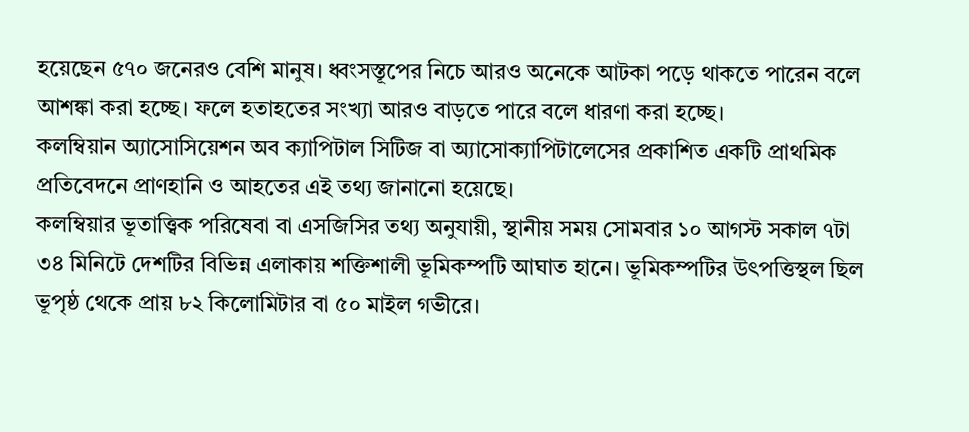হয়েছেন ৫৭০ জনেরও বেশি মানুষ। ধ্বংসস্তূপের নিচে আরও অনেকে আটকা পড়ে থাকতে পারেন বলে আশঙ্কা করা হচ্ছে। ফলে হতাহতের সংখ্যা আরও বাড়তে পারে বলে ধারণা করা হচ্ছে।
কলম্বিয়ান অ্যাসোসিয়েশন অব ক্যাপিটাল সিটিজ বা অ্যাসোক্যাপিটালেসের প্রকাশিত একটি প্রাথমিক প্রতিবেদনে প্রাণহানি ও আহতের এই তথ্য জানানো হয়েছে।
কলম্বিয়ার ভূতাত্ত্বিক পরিষেবা বা এসজিসির তথ্য অনুযায়ী, স্থানীয় সময় সোমবার ১০ আগস্ট সকাল ৭টা ৩৪ মিনিটে দেশটির বিভিন্ন এলাকায় শক্তিশালী ভূমিকম্পটি আঘাত হানে। ভূমিকম্পটির উৎপত্তিস্থল ছিল ভূপৃষ্ঠ থেকে প্রায় ৮২ কিলোমিটার বা ৫০ মাইল গভীরে।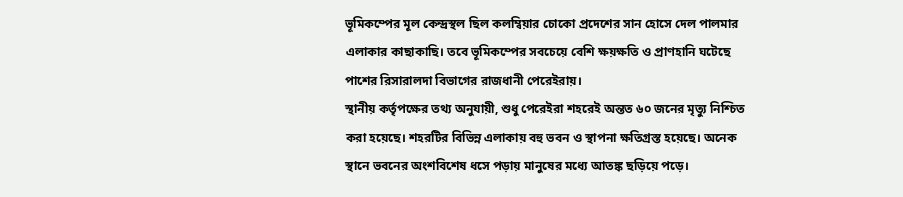ভূমিকম্পের মূল কেন্দ্রস্থল ছিল কলম্বিয়ার চোকো প্রদেশের সান হোসে দেল পালমার এলাকার কাছাকাছি। তবে ভূমিকম্পের সবচেয়ে বেশি ক্ষয়ক্ষতি ও প্রাণহানি ঘটেছে পাশের রিসারালদা বিভাগের রাজধানী পেরেইরায়।
স্থানীয় কর্তৃপক্ষের তথ্য অনুযায়ী, শুধু পেরেইরা শহরেই অন্তত ৬০ জনের মৃত্যু নিশ্চিত করা হয়েছে। শহরটির বিভিন্ন এলাকায় বহু ভবন ও স্থাপনা ক্ষতিগ্রস্ত হয়েছে। অনেক স্থানে ভবনের অংশবিশেষ ধসে পড়ায় মানুষের মধ্যে আতঙ্ক ছড়িয়ে পড়ে।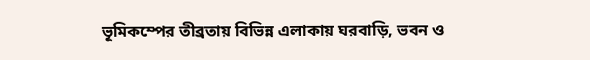ভূমিকম্পের তীব্রতায় বিভিন্ন এলাকায় ঘরবাড়ি, ভবন ও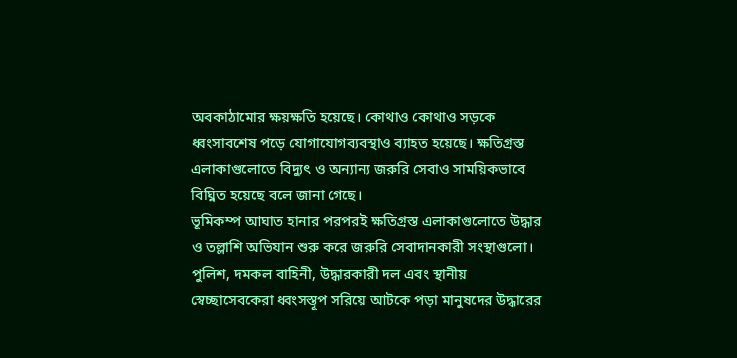অবকাঠামোর ক্ষয়ক্ষতি হয়েছে। কোথাও কোথাও সড়কে ধ্বংসাবশেষ পড়ে যোগাযোগব্যবস্থাও ব্যাহত হয়েছে। ক্ষতিগ্রস্ত এলাকাগুলোতে বিদ্যুৎ ও অন্যান্য জরুরি সেবাও সাময়িকভাবে বিঘ্নিত হয়েছে বলে জানা গেছে।
ভূমিকম্প আঘাত হানার পরপরই ক্ষতিগ্রস্ত এলাকাগুলোতে উদ্ধার ও তল্লাশি অভিযান শুরু করে জরুরি সেবাদানকারী সংস্থাগুলো। পুলিশ, দমকল বাহিনী, উদ্ধারকারী দল এবং স্থানীয় স্বেচ্ছাসেবকেরা ধ্বংসস্তূপ সরিয়ে আটকে পড়া মানুষদের উদ্ধারের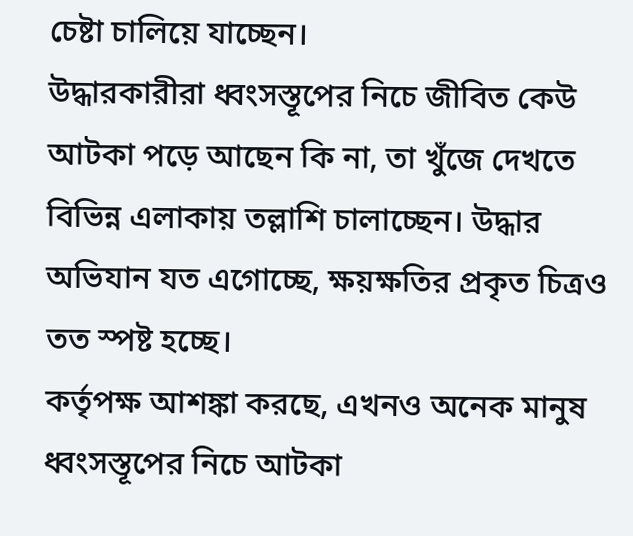চেষ্টা চালিয়ে যাচ্ছেন।
উদ্ধারকারীরা ধ্বংসস্তূপের নিচে জীবিত কেউ আটকা পড়ে আছেন কি না, তা খুঁজে দেখতে বিভিন্ন এলাকায় তল্লাশি চালাচ্ছেন। উদ্ধার অভিযান যত এগোচ্ছে, ক্ষয়ক্ষতির প্রকৃত চিত্রও তত স্পষ্ট হচ্ছে।
কর্তৃপক্ষ আশঙ্কা করছে, এখনও অনেক মানুষ ধ্বংসস্তূপের নিচে আটকা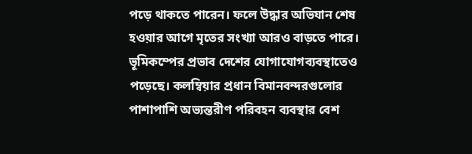পড়ে থাকতে পারেন। ফলে উদ্ধার অভিযান শেষ হওয়ার আগে মৃতের সংখ্যা আরও বাড়তে পারে।
ভূমিকম্পের প্রভাব দেশের যোগাযোগব্যবস্থাতেও পড়েছে। কলম্বিয়ার প্রধান বিমানবন্দরগুলোর পাশাপাশি অভ্যন্তরীণ পরিবহন ব্যবস্থার বেশ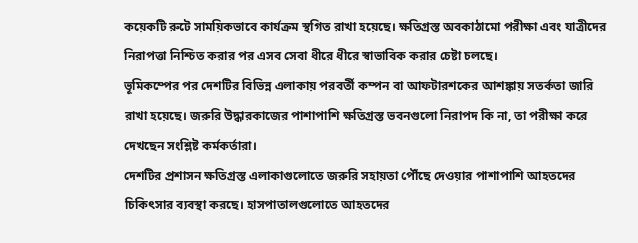কয়েকটি রুটে সাময়িকভাবে কার্যক্রম স্থগিত রাখা হয়েছে। ক্ষতিগ্রস্ত অবকাঠামো পরীক্ষা এবং যাত্রীদের নিরাপত্তা নিশ্চিত করার পর এসব সেবা ধীরে ধীরে স্বাভাবিক করার চেষ্টা চলছে।
ভূমিকম্পের পর দেশটির বিভিন্ন এলাকায় পরবর্তী কম্পন বা আফটারশকের আশঙ্কায় সতর্কতা জারি রাখা হয়েছে। জরুরি উদ্ধারকাজের পাশাপাশি ক্ষতিগ্রস্ত ভবনগুলো নিরাপদ কি না, তা পরীক্ষা করে দেখছেন সংশ্লিষ্ট কর্মকর্তারা।
দেশটির প্রশাসন ক্ষতিগ্রস্ত এলাকাগুলোতে জরুরি সহায়তা পৌঁছে দেওয়ার পাশাপাশি আহতদের চিকিৎসার ব্যবস্থা করছে। হাসপাতালগুলোতে আহতদের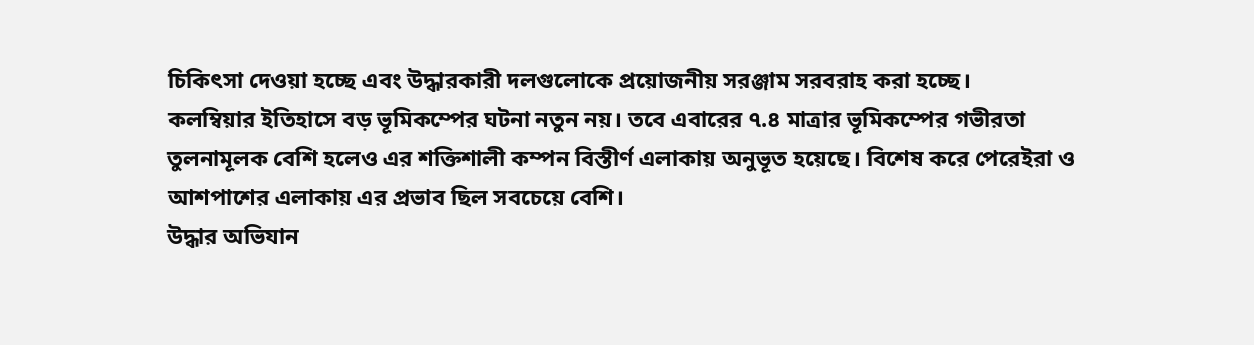চিকিৎসা দেওয়া হচ্ছে এবং উদ্ধারকারী দলগুলোকে প্রয়োজনীয় সরঞ্জাম সরবরাহ করা হচ্ছে।
কলম্বিয়ার ইতিহাসে বড় ভূমিকম্পের ঘটনা নতুন নয়। তবে এবারের ৭.৪ মাত্রার ভূমিকম্পের গভীরতা তুলনামূলক বেশি হলেও এর শক্তিশালী কম্পন বিস্তীর্ণ এলাকায় অনুভূত হয়েছে। বিশেষ করে পেরেইরা ও আশপাশের এলাকায় এর প্রভাব ছিল সবচেয়ে বেশি।
উদ্ধার অভিযান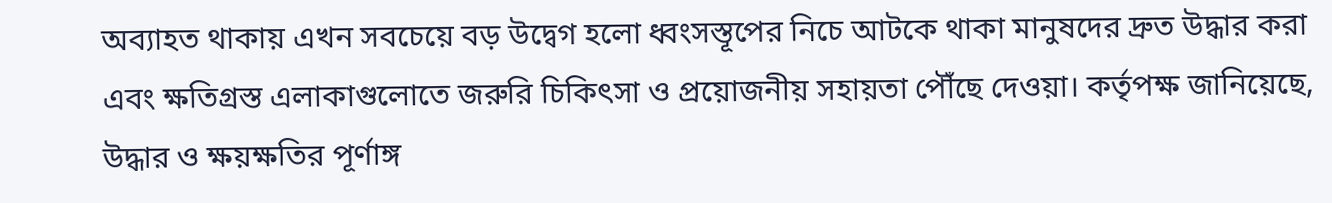অব্যাহত থাকায় এখন সবচেয়ে বড় উদ্বেগ হলো ধ্বংসস্তূপের নিচে আটকে থাকা মানুষদের দ্রুত উদ্ধার করা এবং ক্ষতিগ্রস্ত এলাকাগুলোতে জরুরি চিকিৎসা ও প্রয়োজনীয় সহায়তা পৌঁছে দেওয়া। কর্তৃপক্ষ জানিয়েছে, উদ্ধার ও ক্ষয়ক্ষতির পূর্ণাঙ্গ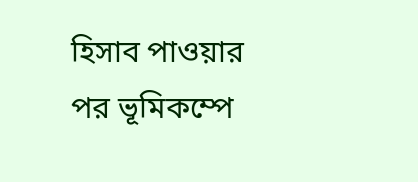হিসাব পাওয়ার পর ভূমিকম্পে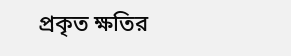প্রকৃত ক্ষতির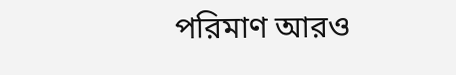পরিমাণ আরও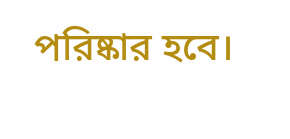পরিষ্কার হবে।